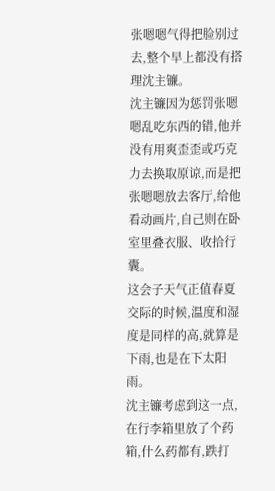张嗯嗯气得把脸别过去,整个早上都没有搭理沈主镰。
沈主镰因为惩罚张嗯嗯乱吃东西的错,他并没有用爽歪歪或巧克力去换取原谅,而是把张嗯嗯放去客厅,给他看动画片,自己则在卧室里叠衣服、收拾行囊。
这会子天气正值春夏交际的时候,温度和湿度是同样的高,就算是下雨,也是在下太阳雨。
沈主镰考虑到这一点,在行李箱里放了个药箱,什么药都有,跌打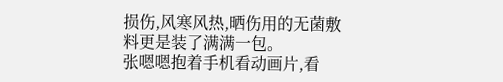损伤,风寒风热,晒伤用的无菌敷料更是装了满满一包。
张嗯嗯抱着手机看动画片,看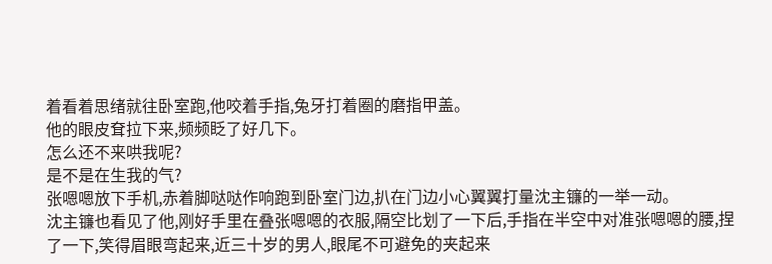着看着思绪就往卧室跑,他咬着手指,兔牙打着圈的磨指甲盖。
他的眼皮耷拉下来,频频眨了好几下。
怎么还不来哄我呢?
是不是在生我的气?
张嗯嗯放下手机,赤着脚哒哒作响跑到卧室门边,扒在门边小心翼翼打量沈主镰的一举一动。
沈主镰也看见了他,刚好手里在叠张嗯嗯的衣服,隔空比划了一下后,手指在半空中对准张嗯嗯的腰,捏了一下,笑得眉眼弯起来,近三十岁的男人,眼尾不可避免的夹起来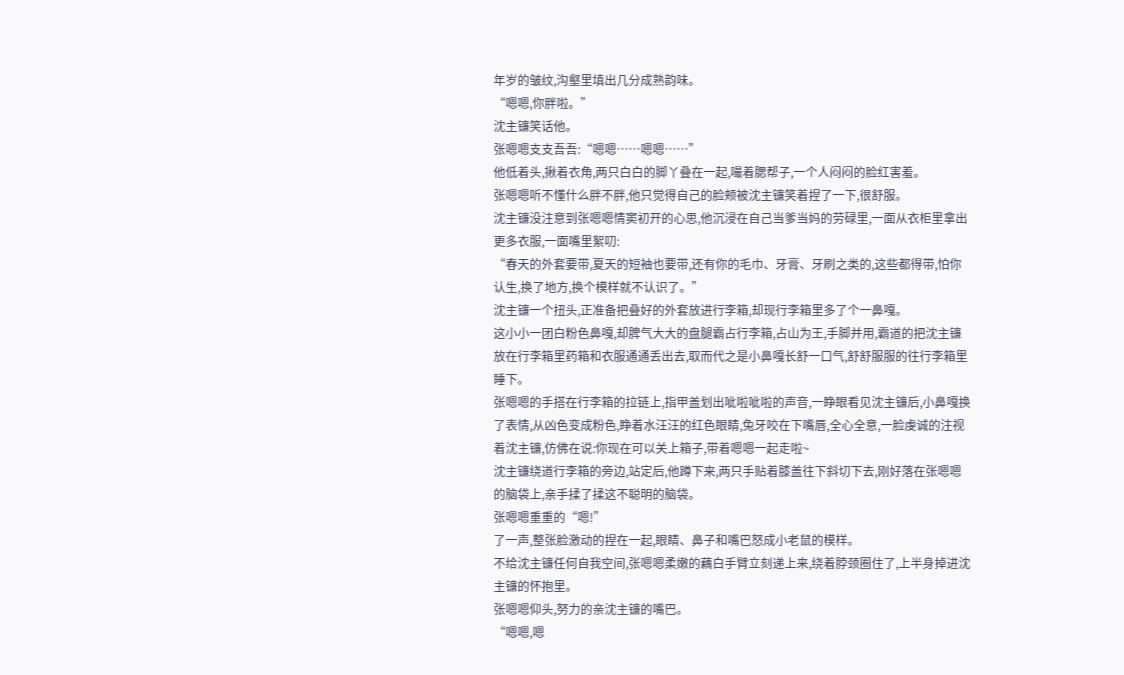年岁的皱纹,沟壑里填出几分成熟韵味。
“嗯嗯,你胖啦。”
沈主镰笑话他。
张嗯嗯支支吾吾:“嗯嗯……嗯嗯……”
他低着头,揪着衣角,两只白白的脚丫叠在一起,嘬着腮帮子,一个人闷闷的脸红害羞。
张嗯嗯听不懂什么胖不胖,他只觉得自己的脸颊被沈主镰笑着捏了一下,很舒服。
沈主镰没注意到张嗯嗯情窦初开的心思,他沉浸在自己当爹当妈的劳碌里,一面从衣柜里拿出更多衣服,一面嘴里絮叨:
“春天的外套要带,夏天的短袖也要带,还有你的毛巾、牙膏、牙刷之类的,这些都得带,怕你认生,换了地方,换个模样就不认识了。”
沈主镰一个扭头,正准备把叠好的外套放进行李箱,却现行李箱里多了个一鼻嘎。
这小小一团白粉色鼻嘎,却脾气大大的盘腿霸占行李箱,占山为王,手脚并用,霸道的把沈主镰放在行李箱里药箱和衣服通通丢出去,取而代之是小鼻嘎长舒一口气,舒舒服服的往行李箱里睡下。
张嗯嗯的手搭在行李箱的拉链上,指甲盖划出呲啦呲啦的声音,一睁眼看见沈主镰后,小鼻嘎换了表情,从凶色变成粉色,睁着水汪汪的红色眼睛,兔牙咬在下嘴唇,全心全意,一脸虔诚的注视着沈主镰,仿佛在说:你现在可以关上箱子,带着嗯嗯一起走啦~
沈主镰绕道行李箱的旁边,站定后,他蹲下来,两只手贴着膝盖往下斜切下去,刚好落在张嗯嗯的脑袋上,亲手揉了揉这不聪明的脑袋。
张嗯嗯重重的“嗯!”
了一声,整张脸激动的捏在一起,眼睛、鼻子和嘴巴怒成小老鼠的模样。
不给沈主镰任何自我空间,张嗯嗯柔嫩的藕白手臂立刻递上来,绕着脖颈圈住了,上半身掉进沈主镰的怀抱里。
张嗯嗯仰头,努力的亲沈主镰的嘴巴。
“嗯嗯,嗯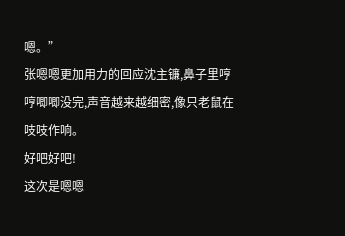嗯。”
张嗯嗯更加用力的回应沈主镰,鼻子里哼哼唧唧没完,声音越来越细密,像只老鼠在吱吱作响。
好吧好吧!
这次是嗯嗯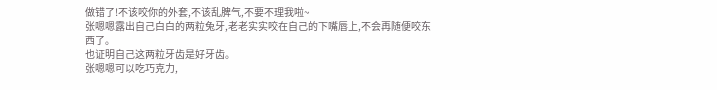做错了!不该咬你的外套,不该乱脾气,不要不理我啦~
张嗯嗯露出自己白白的两粒兔牙,老老实实咬在自己的下嘴唇上,不会再随便咬东西了。
也证明自己这两粒牙齿是好牙齿。
张嗯嗯可以吃巧克力,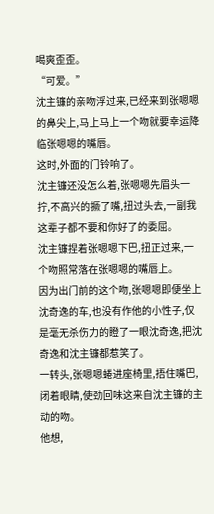喝爽歪歪。
“可爱。”
沈主镰的亲吻浮过来,已经来到张嗯嗯的鼻尖上,马上马上一个吻就要幸运降临张嗯嗯的嘴唇。
这时,外面的门铃响了。
沈主镰还没怎么着,张嗯嗯先眉头一拧,不高兴的撅了嘴,扭过头去,一副我这辈子都不要和你好了的委屈。
沈主镰捏着张嗯嗯下巴,扭正过来,一个吻照常落在张嗯嗯的嘴唇上。
因为出门前的这个吻,张嗯嗯即便坐上沈奇逸的车,也没有作他的小性子,仅是毫无杀伤力的瞪了一眼沈奇逸,把沈奇逸和沈主镰都惹笑了。
一转头,张嗯嗯蜷进座椅里,捂住嘴巴,闭着眼睛,使劲回味这来自沈主镰的主动的吻。
他想,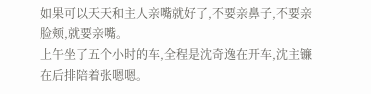如果可以天天和主人亲嘴就好了,不要亲鼻子,不要亲脸颊,就要亲嘴。
上午坐了五个小时的车,全程是沈奇逸在开车,沈主镰在后排陪着张嗯嗯。